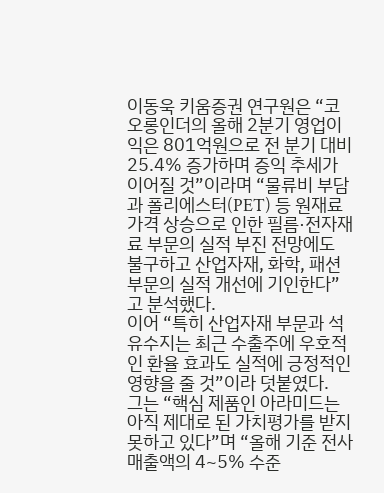이동욱 키움증권 연구원은 “코오롱인더의 올해 2분기 영업이익은 801억원으로 전 분기 대비 25.4% 증가하며 증익 추세가 이어질 것”이라며 “물류비 부담과 폴리에스터(PET) 등 원재료 가격 상승으로 인한 필름·전자재료 부문의 실적 부진 전망에도 불구하고 산업자재, 화학, 패션부문의 실적 개선에 기인한다”고 분석했다.
이어 “특히 산업자재 부문과 석유수지는 최근 수출주에 우호적인 환율 효과도 실적에 긍정적인 영향을 줄 것”이라 덧붙였다.
그는 “핵심 제품인 아라미드는 아직 제대로 된 가치평가를 받지 못하고 있다”며 “올해 기준 전사 매출액의 4~5% 수준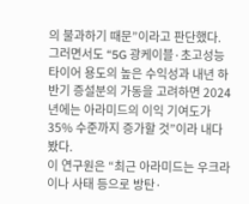의 불과하기 때문”이라고 판단했다.
그러면서도 “5G 광케이블·초고성능 타이어 용도의 높은 수익성과 내년 하반기 증설분의 가동을 고려하면 2024년에는 아라미드의 이익 기여도가 35% 수준까지 증가할 것”이라 내다봤다.
이 연구원은 “최근 아라미드는 우크라이나 사태 등으로 방탄·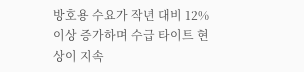방호용 수요가 작년 대비 12% 이상 증가하며 수급 타이트 현상이 지속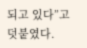되고 있다”고 덧붙였다.